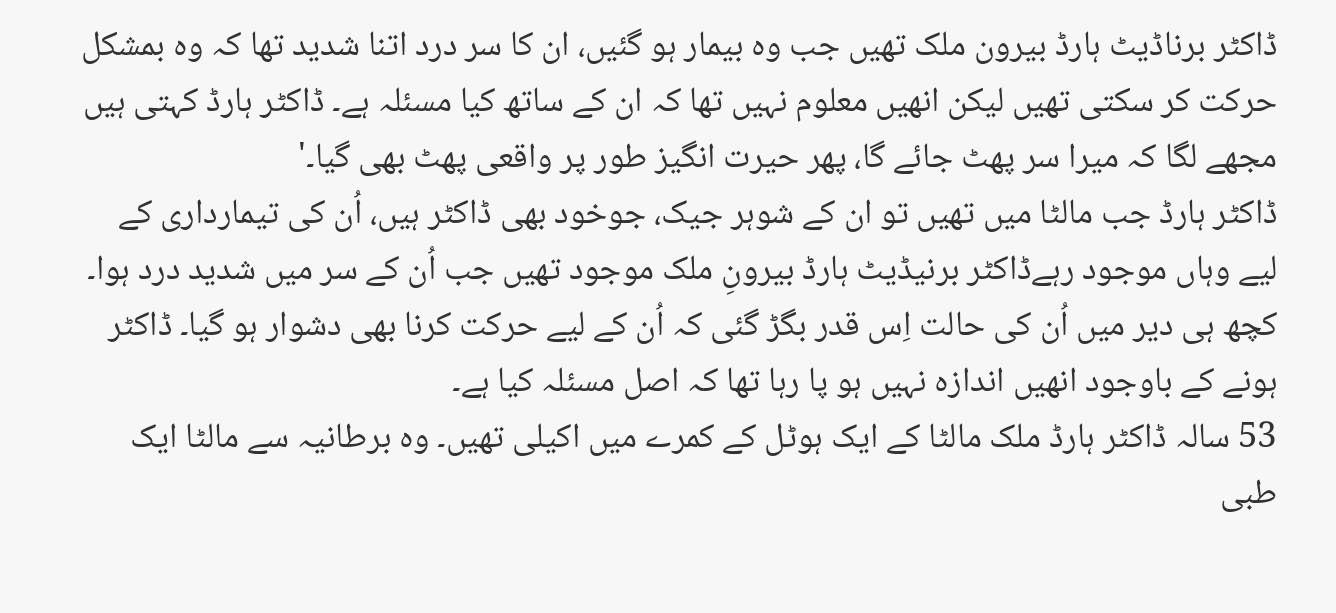ڈاکٹر برناڈیٹ ہارڈ بیرون ملک تھیں جب وہ بیمار ہو گئیں، ان کا سر درد اتنا شدید تھا کہ وہ بمشکل حرکت کر سکتی تھیں لیکن انھیں معلوم نہیں تھا کہ ان کے ساتھ کیا مسئلہ ہے۔ ڈاکٹر ہارڈ کہتی ہیں مجھے لگا کہ میرا سر پھٹ جائے گا، پھر حیرت انگیز طور پر واقعی پھٹ بھی گیا۔'
ڈاکٹر ہارڈ جب مالٹا میں تھیں تو ان کے شوہر جیک، جوخود بھی ڈاکٹر ہیں، اُن کی تیمارداری کے لیے وہاں موجود رہےڈاکٹر برنیڈیٹ ہارڈ بیرونِ ملک موجود تھیں جب اُن کے سر میں شدید درد ہوا۔ کچھ ہی دیر میں اُن کی حالت اِس قدر بگڑ گئی کہ اُن کے لیے حرکت کرنا بھی دشوار ہو گیا۔ ڈاکٹر ہونے کے باوجود انھیں اندازہ نہیں ہو پا رہا تھا کہ اصل مسئلہ کیا ہے۔
53 سالہ ڈاکٹر ہارڈ ملک مالٹا کے ایک ہوٹل کے کمرے میں اکیلی تھیں۔ وہ برطانیہ سے مالٹا ایک طبی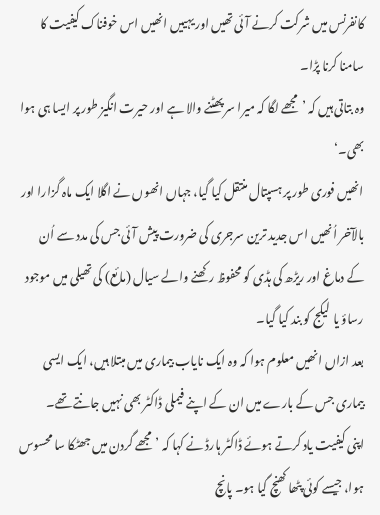کانفرنس میں شرکت کرنے آئی تھیں اور یہییں انھیں اس خوفناک کیفیت کا سامنا کرنا پڑا۔
وہ بتاتی ہیں کہ ’مجھے لگا کہ میرا سر پھٹنے والا ہے اور حیرت انگیز طور پر ایسا ہی ہوا بھی۔‘
انھیں فوری طور پر ہسپتال منتقل کیا گیا، جہاں انھوں نے اگلا ایک ماہ گزارا اور بالآخر اُنھیں اس جدید ترین سرجری کی ضرورت پیش آئی جس کی مدد سے اُن کے دماغ اور ریڑھ کی ہڈی کو محفوظ رکھنے والے سیال (مائع) کی تھیلی میں موجود رساؤ یا لیکج کو بند کیا گیا۔
بعد ازاں انھیں معلوم ہوا کہ وہ ایک نایاب بیماری میں مبتلا ہیں، ایک ایسی بیماری جس کے بارے میں ان کے اپنے فیملی ڈاکٹر بھی نہیں جانتے تھے۔
اپنی کیفیت یاد کرتے ہوئے ڈاکٹر ہارڈ نے کہا کہ ’مجھے گردن میں جھٹکا سا محسوس ہوا، جیسے کوئی پٹھا کھنچ گیا ہو۔ پانچ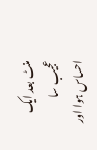منٹ بعد ایک عجیب سا احساس ہوا اور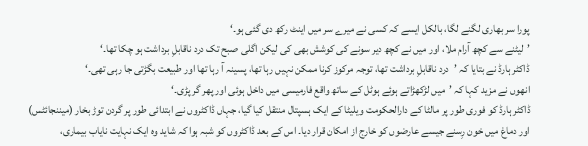پورا سر بھاری لگنے لگا، بالکل ایسے کہ کسی نے میرے سر میں اینٹ رکھ دی گئی ہو۔‘
’لیٹنے سے کچھ آرام ملا، اور میں نے کچھ دیر سونے کی کوشش بھی کی لیکن اگلی صبح تک درد ناقابلِ برداشت ہو چکا تھا۔‘
ڈاکٹر ہارڈ نے بتایا کہ ’درد ناقابلِ برداشت تھا، توجہ مرکوز کرنا ممکن نہیں رہا تھا، پسینہ آ رہا تھا اور طبیعت بگڑتی جا رہی تھی۔‘
انھوں نے مزید کہا کہ ’میں لڑکھڑاتے ہوئے ہوٹل کے ساتھ واقع فارمیسی میں داخل ہوئی اور پھر گر پڑی۔‘
ڈاکٹر ہارڈ کو فوری طور پر مالٹا کے دارالحکومت ویلیٹا کے ایک ہسپتال منتقل کیا گیا، جہاں ڈاکٹروں نے ابتدائی طور پر گردن توڑ بخار (میننجائٹس) اور دماغ میں خون رِسنے جیسے عارضوں کو خارج از امکان قرار دیا۔ اس کے بعد ڈاکٹروں کو شبہ ہوا کہ شاید وہ ایک نہایت نایاب بیماری،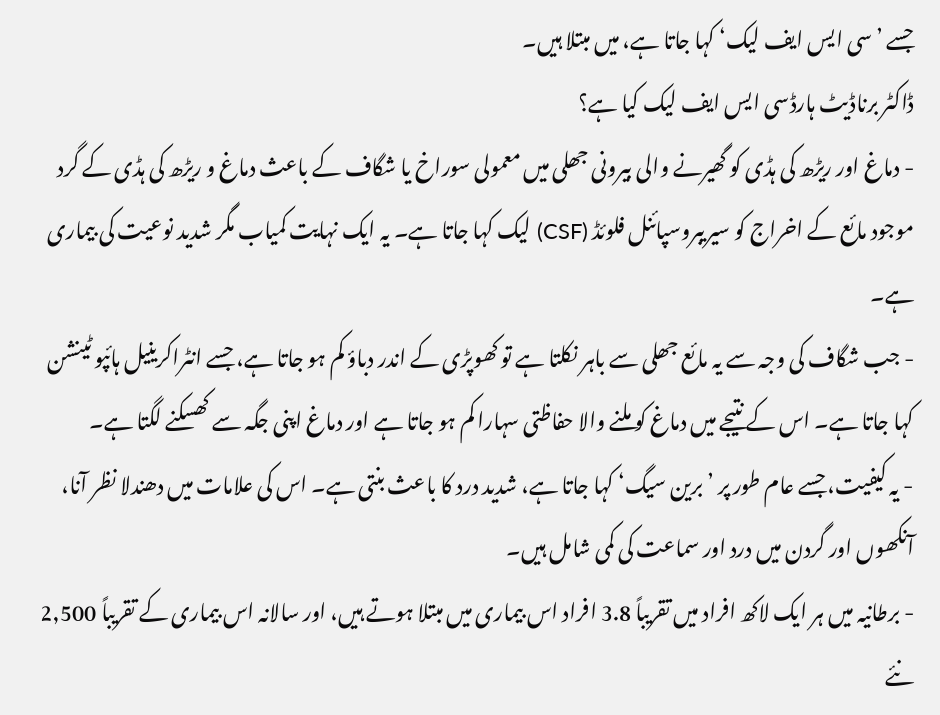جسے ’سی ایس ایف لیک‘ کہا جاتا ہے، میں مبتلا ہیں۔
ڈاکٹر برناڈیٹ ہارڈسی ایس ایف لیک کیا ہے؟
- دماغ اور ریڑھ کی ہڈی کو گھیرنے والی بیرونی جھلی میں معمولی سوراخ یا شگاف کے باعث دماغ و ریڑھ کی ہڈی کے گرد موجود مائع کے اخراج کو سیریبروسپائنل فلوئڈ (CSF) لیک کہا جاتا ہے۔ یہ ایک نہایت کمیاب مگر شدید نوعیت کی بیماری ہے۔
- جب شگاف کی وجہ سے یہ مائع جھلی سے باہر نکلتا ہے تو کھوپڑی کے اندر دباؤ کم ہو جاتا ہے، جسے انٹراکرینیل ہائپو ٹینشن کہا جاتا ہے۔ اس کے نتیجے میں دماغ کو ملنے والا حفاظتی سہارا کم ہو جاتا ہے اور دماغ اپنی جگہ سے کھسکنے لگتا ہے۔
- یہ کیفیت، جسے عام طور پر ’برین سیگ‘ کہا جاتا ہے، شدید درد کا باعث بنتی ہے۔ اس کی علامات میں دھندلا نظر آنا، آنکھوں اور گردن میں درد اور سماعت کی کمی شامل ہیں۔
- برطانیہ میں ہر ایک لاکھ افراد میں تقریباً 3.8 افراد اس بیماری میں مبتلا ہوتے ہیں، اور سالانہ اس بیماری کے تقریباً 2,500 نئے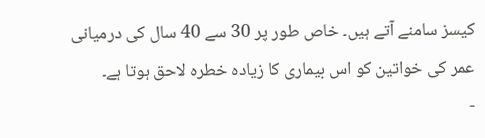کیسز سامنے آتے ہیں۔ خاص طور پر 30 سے 40 سال کی درمیانی عمر کی خواتین کو اس بیماری کا زیادہ خطرہ لاحق ہوتا ہے۔
-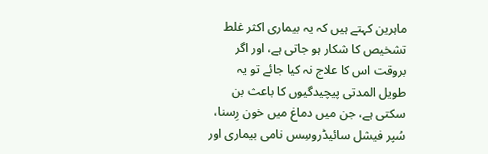ماہرین کہتے ہیں کہ یہ بیماری اکثر غلط تشخیص کا شکار ہو جاتی ہے، اور اگر بروقت اس کا علاج نہ کیا جائے تو یہ طویل المدتی پیچیدگیوں کا باعث بن سکتی ہے، جن میں دماغ میں خون رِسنا، سُپر فیشل سائیڈروسِس نامی بیماری اور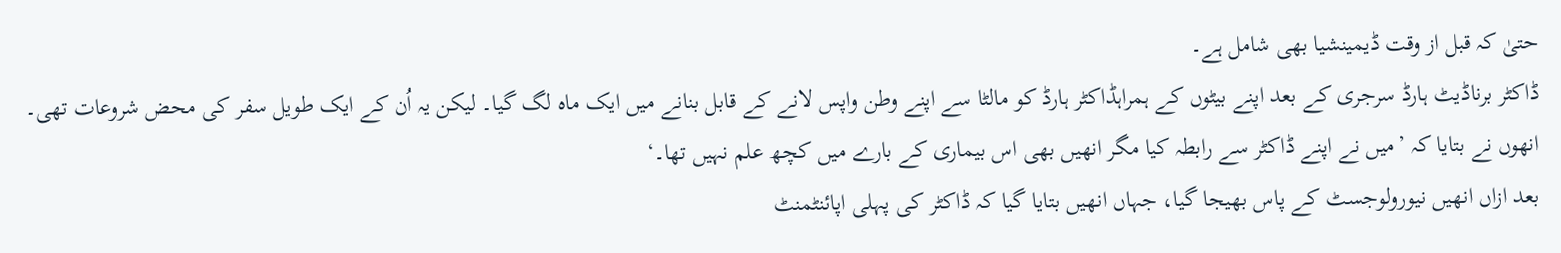حتیٰ کہ قبل از وقت ڈیمینشیا بھی شامل ہے۔
ڈاکٹر برناڈیٹ ہارڈ سرجری کے بعد اپنے بیٹوں کے ہمراہڈاکٹر ہارڈ کو مالٹا سے اپنے وطن واپس لانے کے قابل بنانے میں ایک ماہ لگ گیا۔ لیکن یہ اُن کے ایک طویل سفر کی محض شروعات تھی۔
انھوں نے بتایا کہ ’میں نے اپنے ڈاکٹر سے رابطہ کیا مگر انھیں بھی اس بیماری کے بارے میں کچھ علم نہیں تھا۔‘
بعد ازاں انھیں نیورولوجسٹ کے پاس بھیجا گیا، جہاں انھیں بتایا گیا کہ ڈاکٹر کی پہلی اپائنٹمنٹ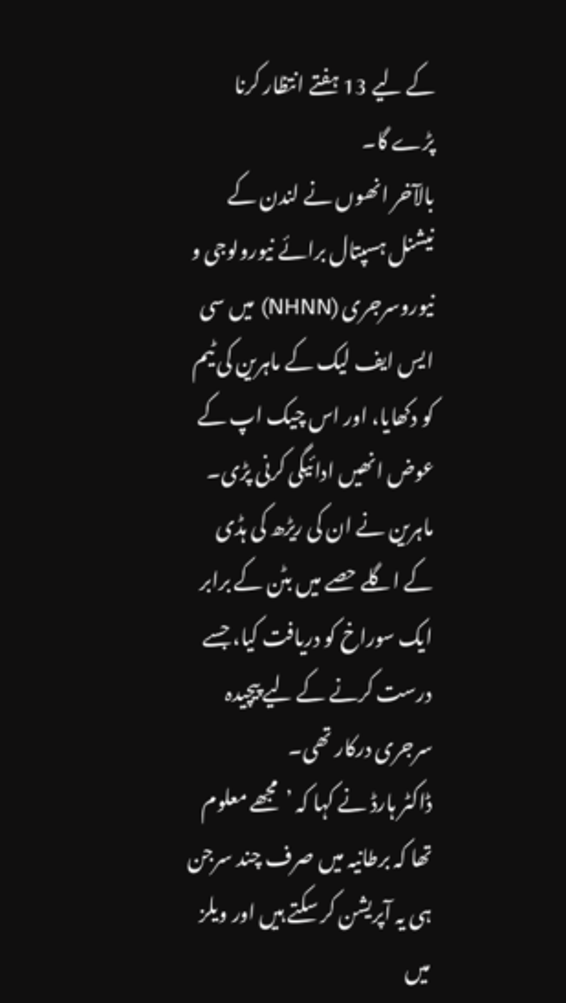کے لیے 13 ہفتے انتظار کرنا پڑے گا۔
بالآخر انھوں نے لندن کے نیشنل ہسپتال برائے نیورولوجی و نیوروسرجری (NHNN) میں سی ایس ایف لیک کے ماہرین کی ٹیم کو دکھایا، اور اس چیک اپ کے عوض انھیں ادائیگی کرنی پڑی۔
ماہرین نے ان کی ریڑھ کی ہڈی کے اگلے حصے میں بٹن کے برابر ایک سوراخ کو دریافت کیا، جسے درست کرنے کے لیے پیچیدہ سرجری درکار تھی۔
ڈاکٹر ہارڈ نے کہا کہ ’مجھے معلوم تھا کہ برطانیہ میں صرف چند سرجن ہی یہ آپریشن کر سکتے ہیں اور ویلز میں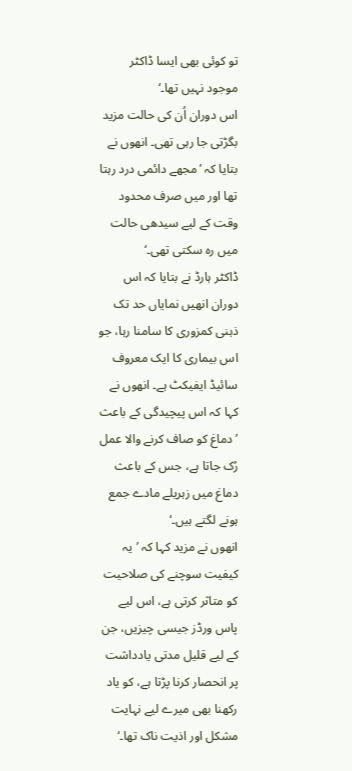تو کوئی بھی ایسا ڈاکٹر موجود نہیں تھا۔‘
اس دوران اُن کی حالت مزید بگڑتی جا رہی تھی۔ انھوں نے بتایا کہ ’مجھے دائمی درد رہتا تھا اور میں صرف محدود وقت کے لیے سیدھی حالت میں رہ سکتی تھی۔‘
ڈاکٹر ہارڈ نے بتایا کہ اس دوران انھیں نمایاں حد تک ذہنی کمزوری کا سامنا رہا، جو اس بیماری کا ایک معروف سائیڈ ایفیکٹ ہے۔ انھوں نے کہا کہ اس پیچیدگی کے باعث ’دماغ کو صاف کرنے والا عمل رُک جاتا ہے، جس کے باعث دماغ میں زہریلے مادے جمع ہونے لگتے ہیں۔‘
انھوں نے مزید کہا کہ ’یہ کیفیت سوچنے کی صلاحیت کو متاثر کرتی ہے، اس لیے پاس ورڈز جیسی چیزیں، جن کے لیے قلیل مدتی یادداشت پر انحصار کرنا پڑتا ہے، کو یاد رکھنا بھی میرے لیے نہایت مشکل اور اذیت ناک تھا۔‘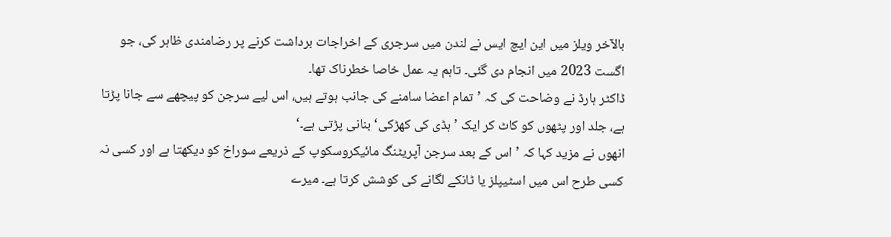بالآخر ویلز میں این ایچ ایس نے لندن میں سرجری کے اخراجات برداشت کرنے پر رضامندی ظاہر کی، جو اگست 2023 میں انجام دی گئی۔ تاہم یہ عمل خاصا خطرناک تھا۔
ڈاکٹر ہارڈ نے وضاحت کی کہ ’تمام اعضا سامنے کی جانب ہوتے ہیں، اس لیے سرجن کو پیچھے سے جانا پڑتا ہے، جلد اور پٹھوں کو کاٹ کر ایک ’ہڈی کی کھڑکی‘ بنانی پڑتی ہے۔‘
انھوں نے مزید کہا کہ ’اس کے بعد سرجن آپریٹنگ مائیکروسکوپ کے ذریعے سوراخ کو دیکھتا ہے اور کسی نہ کسی طرح اس میں اسٹیپلز یا ٹانکے لگانے کی کوشش کرتا ہے۔ میرے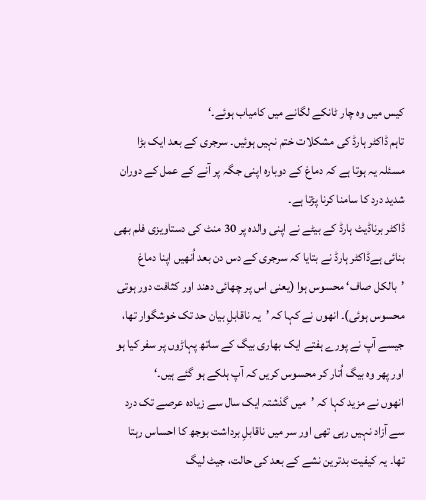کیس میں وہ چار ٹانکے لگانے میں کامیاب ہوئے۔‘
تاہم ڈاکٹر ہارڈ کی مشکلات ختم نہیں ہوئیں۔ سرجری کے بعد ایک بڑا مسئلہ یہ ہوتا ہے کہ دماغ کے دوبارہ اپنی جگہ پر آنے کے عمل کے دوران شدید درد کا سامنا کرنا پڑتا ہے۔
ڈاکٹر برناڈیٹ ہارڈ کے بیٹے نے اپنی والدہ پر 30 منٹ کی دستاویزی فلم بھی بنائی ہےڈاکٹر ہارڈ نے بتایا کہ سرجری کے دس دن بعد اُنھیں اپنا دماغ ’بالکل صاف‘ محسوس ہوا (یعنی اس پر چھائی دھند اور کثافت دور ہوتی محسوس ہوئی)۔ انھوں نے کہا کہ ’یہ ناقابلِ بیان حد تک خوشگوار تھا، جیسے آپ نے پورے ہفتے ایک بھاری بیگ کے ساتھ پہاڑوں پر سفر کیا ہو اور پھر وہ بیگ اُتار کر محسوس کریں کہ آپ ہلکے ہو گئے ہیں۔‘
انھوں نے مزید کہا کہ ’میں گذشتہ ایک سال سے زیادہ عرصے تک درد سے آزاد نہیں رہی تھی اور سر میں ناقابلِ برداشت بوجھ کا احساس رہتا تھا۔ یہ کیفیت بدترین نشے کے بعد کی حالت، جیٹ لیگ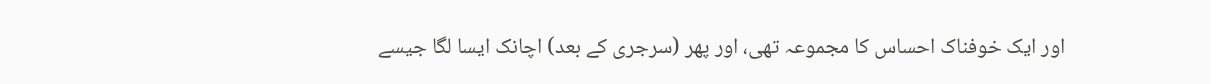اور ایک خوفناک احساس کا مجموعہ تھی، اور پھر (سرجری کے بعد) اچانک ایسا لگا جیسے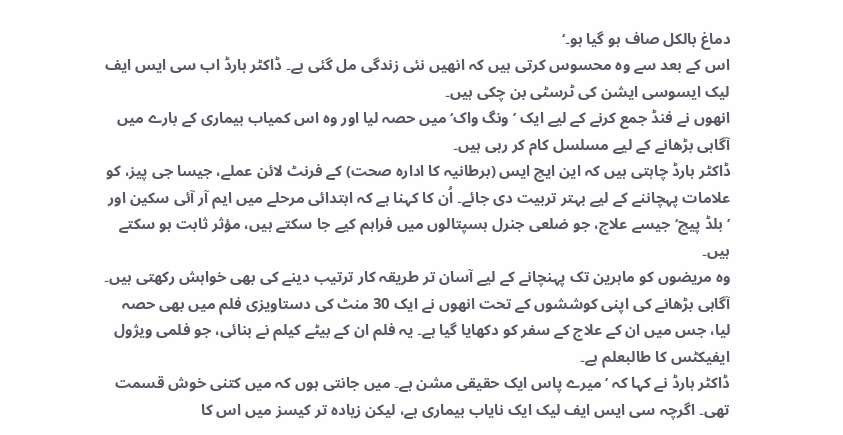دماغ بالکل صاف ہو گیا ہو۔‘
اس کے بعد سے وہ محسوس کرتی ہیں کہ انھیں نئی زندگی مل گئی ہے۔ ڈاکٹر ہارڈ اب سی ایس ایف لیک ایسوسی ایشن کی ٹرسٹی بن چکی ہیں۔
انھوں نے فنڈ جمع کرنے کے لیے ایک ’ونگ واک‘ میں حصہ لیا اور وہ اس کمیاب بیماری کے بارے میں آگاہی بڑھانے کے لیے مسلسل کام کر رہی ہیں۔
ڈاکٹر ہارڈ چاہتی ہیں کہ این ایچ ایس (برطانیہ کا ادارہ صحت) کے فرنٹ لائن عملے، جیسا جی پیز، کو علامات پہچاننے کے لیے بہتر تربیت دی جائے۔ اُن کا کہنا ہے کہ ابتدائی مرحلے میں ایم آر آئی سکین اور ’بلڈ پیچ‘ جیسے علاج، جو ضلعی جنرل ہسپتالوں میں فراہم کیے جا سکتے ہیں، مؤثر ثابت ہو سکتے ہیں۔
وہ مریضوں کو ماہرین تک پہنچانے کے لیے آسان تر طریقہ کار ترتیب دینے کی بھی خواہش رکھتی ہیں۔
آگاہی بڑھانے کی اپنی کوششوں کے تحت انھوں نے ایک 30 منٹ کی دستاویزی فلم میں بھی حصہ لیا، جس میں ان کے علاج کے سفر کو دکھایا گیا ہے۔ یہ فلم ان کے بیٹے کیلم نے بنائی، جو فلمی ویژول ایفیکٹس کا طالبعلم ہے۔
ڈاکٹر ہارڈ نے کہا کہ ’میرے پاس ایک حقیقی مشن ہے۔ میں جانتی ہوں کہ میں کتنی خوش قسمت تھی۔ اگرچہ سی ایس ایف لیک ایک نایاب بیماری ہے، لیکن زیادہ تر کیسز میں اس کا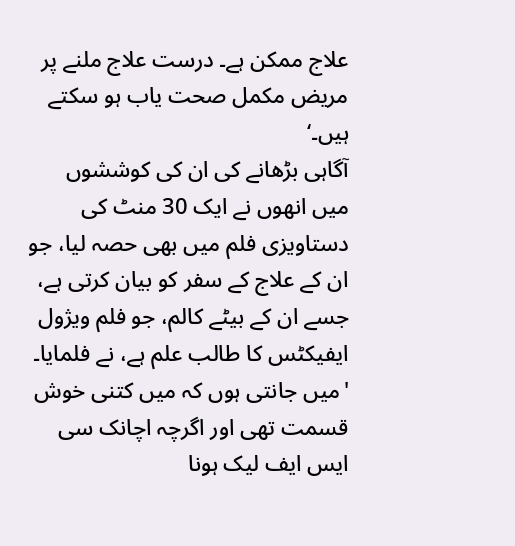علاج ممکن ہے۔ درست علاج ملنے پر مریض مکمل صحت یاب ہو سکتے ہیں۔‘
آگاہی بڑھانے کی ان کی کوششوں میں انھوں نے ایک 30 منٹ کی دستاویزی فلم میں بھی حصہ لیا، جو ان کے علاج کے سفر کو بیان کرتی ہے، جسے ان کے بیٹے کالم، جو فلم ویژول ایفیکٹس کا طالب علم ہے، نے فلمایا۔
'میں جانتی ہوں کہ میں کتنی خوش قسمت تھی اور اگرچہ اچانک سی ایس ایف لیک ہونا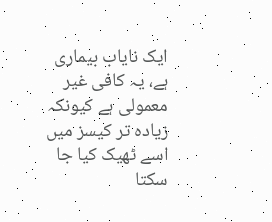ایک نایاب بیماری ہے، یہ کافی غیر معمولی ہے کیونکہ زیادہ تر کیسز میں اسے ٹھیک کیا جا سکتا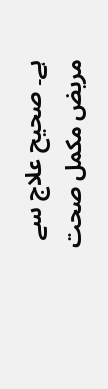ہے۔ صحیح علاج سے مریض مکمل صحت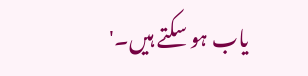یاب ہو سکتے ہیں۔'